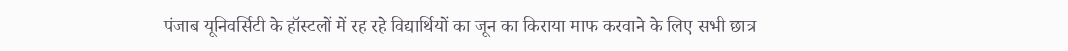पंजाब यूनिवर्सिटी के हॉस्टलों में रह रहे विद्यार्थियों का जून का किराया माफ करवाने के लिए सभी छात्र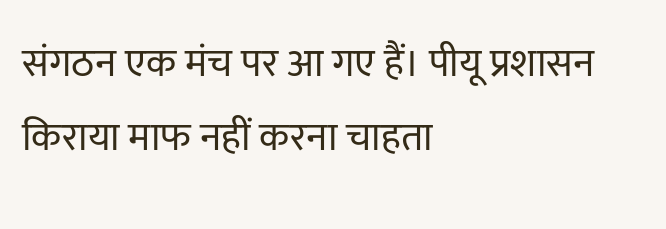संगठन एक मंच पर आ गए हैं। पीयू प्रशासन किराया माफ नहीं करना चाहता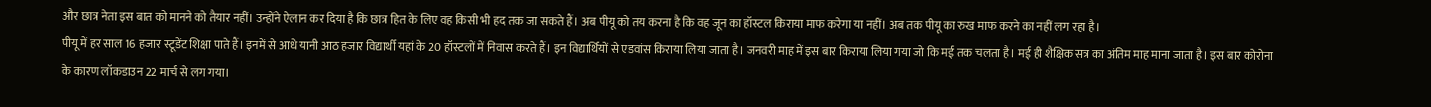और छात्र नेता इस बात को मानने को तैयार नहीं। उन्होंने ऐलान कर दिया है कि छात्र हित के लिए वह किसी भी हद तक जा सकते हैं। अब पीयू को तय करना है कि वह जून का हॉस्टल किराया माफ करेगा या नहीं। अब तक पीयू का रुख माफ करने का नहीं लग रहा है।
पीयू में हर साल 16 हजार स्टूडेंट शिक्षा पाते हैं। इनमें से आधे यानी आठ हजार विद्यार्थी यहां के 20 हॉस्टलों में निवास करते हैं। इन विद्यार्थियों से एडवांस किराया लिया जाता है। जनवरी माह में इस बार किराया लिया गया जो कि मई तक चलता है। मई ही शैक्षिक सत्र का अंतिम माह माना जाता है। इस बार कोरोना के कारण लॉकडाउन 22 मार्च से लग गया।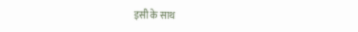इसी के साथ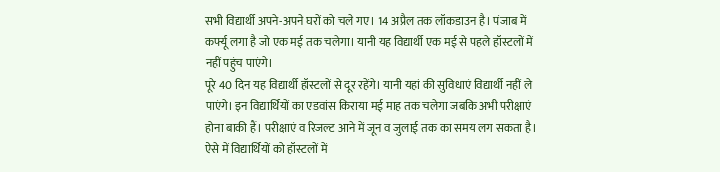सभी विद्यार्थी अपने-अपने घरों को चले गए। 14 अप्रैल तक लॉकडाउन है। पंजाब में कर्फ्यू लगा है जो एक मई तक चलेगा। यानी यह विद्यार्थी एक मई से पहले हॉस्टलों में नहीं पहुंच पाएंगे।
पूरे 40 दिन यह विद्यार्थी हॉस्टलों से दूर रहेंगे। यानी यहां की सुविधाएं विद्यार्थी नहीं ले पाएंगे। इन विद्यार्थियों का एडवांस किराया मई माह तक चलेगा जबकि अभी परीक्षाएं होना बाकी हैं। परीक्षाएं व रिजल्ट आने में जून व जुलाई तक का समय लग सकता है। ऐसे में विद्यार्थियों को हॉस्टलों में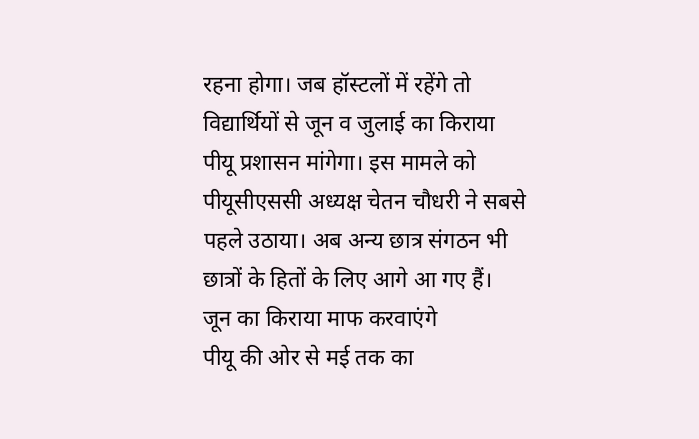रहना होगा। जब हॉस्टलों में रहेंगे तो विद्यार्थियों से जून व जुलाई का किराया पीयू प्रशासन मांगेगा। इस मामले को पीयूसीएससी अध्यक्ष चेतन चौधरी ने सबसे पहले उठाया। अब अन्य छात्र संगठन भी छात्रों के हितों के लिए आगे आ गए हैं।
जून का किराया माफ करवाएंगे
पीयू की ओर से मई तक का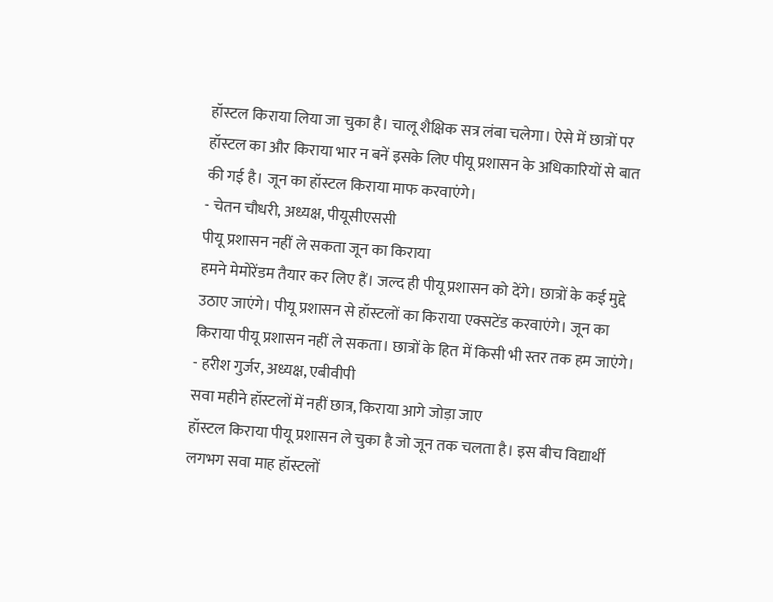हॉस्टल किराया लिया जा चुका है। चालू शैक्षिक सत्र लंबा चलेगा। ऐसे में छात्रों पर हॉस्टल का और किराया भार न बनें इसके लिए पीयू प्रशासन के अधिकारियों से बात की गई है। जून का हॉस्टल किराया माफ करवाएंगे।
- चेतन चौधरी, अध्यक्ष, पीयूसीएससी
पीयू प्रशासन नहीं ले सकता जून का किराया
हमने मेमोरेंडम तैयार कर लिए हैं। जल्द ही पीयू प्रशासन को देंगे। छात्रों के कई मुद्दे उठाए जाएंगे। पीयू प्रशासन से हॉस्टलों का किराया एक्सटेंड करवाएंगे। जून का किराया पीयू प्रशासन नहीं ले सकता। छात्रों के हित में किसी भी स्तर तक हम जाएंगे।
- हरीश गुर्जर, अध्यक्ष, एबीवीपी
सवा महीने हॉस्टलों में नहीं छात्र, किराया आगे जोड़ा जाए
हॉस्टल किराया पीयू प्रशासन ले चुका है जो जून तक चलता है। इस बीच विद्यार्थी लगभग सवा माह हॉस्टलों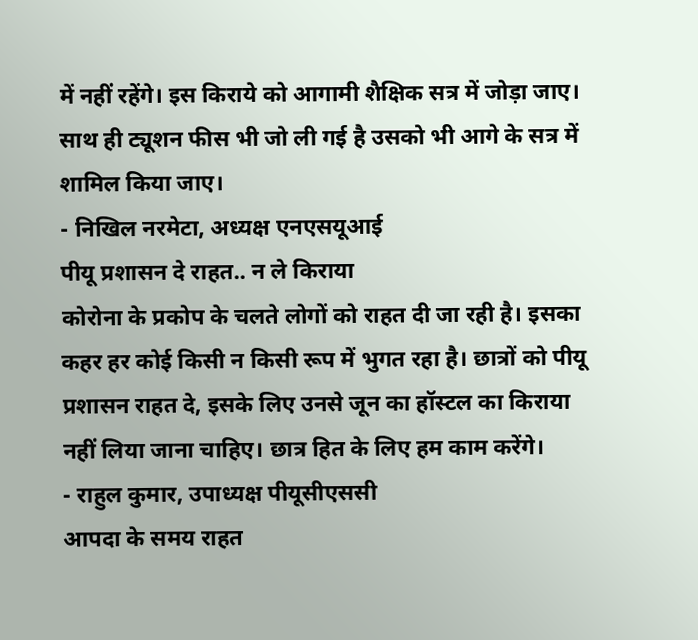में नहीं रहेंगे। इस किराये को आगामी शैक्षिक सत्र में जोड़ा जाए। साथ ही ट्यूशन फीस भी जो ली गई है उसको भी आगे के सत्र में शामिल किया जाए।
- निखिल नरमेटा, अध्यक्ष एनएसयूआई
पीयू प्रशासन दे राहत.. न ले किराया
कोरोना के प्रकोप के चलते लोगों को राहत दी जा रही है। इसका कहर हर कोई किसी न किसी रूप में भुगत रहा है। छात्रों को पीयू प्रशासन राहत दे, इसके लिए उनसे जून का हॉस्टल का किराया नहीं लिया जाना चाहिए। छात्र हित के लिए हम काम करेंगे।
- राहुल कुमार, उपाध्यक्ष पीयूसीएससी
आपदा के समय राहत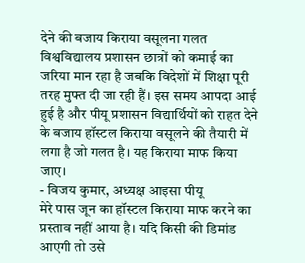देने की बजाय किराया वसूलना गलत
विश्वविद्यालय प्रशासन छात्रों को कमाई का जरिया मान रहा है जबकि विदेशों में शिक्षा पूरी तरह मुफ्त दी जा रही हैं। इस समय आपदा आई हुई है और पीयू प्रशासन विद्यार्थियों को राहत देने के बजाय हॉस्टल किराया वसूलने की तैयारी में लगा है जो गलत है। यह किराया माफ किया जाए।
- विजय कुमार, अध्यक्ष आइसा पीयू
मेरे पास जून का हॉस्टल किराया माफ करने का प्रस्ताव नहीं आया है। यदि किसी की डिमांड आएगी तो उसे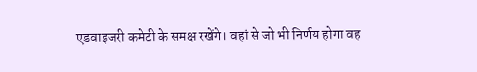एडवाइजरी कमेटी के समक्ष रखेंगे। वहां से जो भी निर्णय होगा वह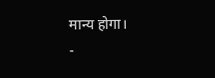मान्य होगा।
-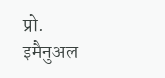प्रो. इमैनुअल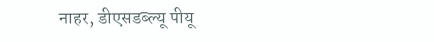नाहर, डीएसडब्ल्यू पीयू